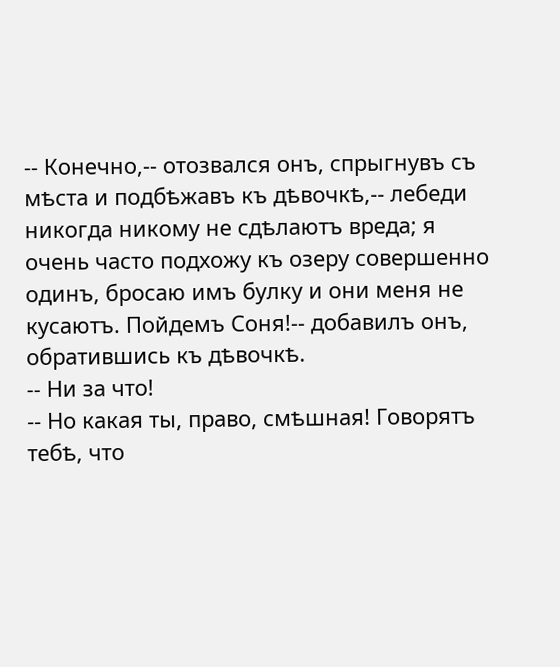-- Конечно,-- отозвался онъ, спрыгнувъ съ мѣста и подбѣжавъ къ дѣвочкѣ,-- лебеди никогда никому не сдѣлаютъ вреда; я очень часто подхожу къ озеру совершенно одинъ, бросаю имъ булку и они меня не кусаютъ. Пойдемъ Соня!-- добавилъ онъ, обратившись къ дѣвочкѣ.
-- Ни за что!
-- Но какая ты, право, смѣшная! Говорятъ тебѣ, что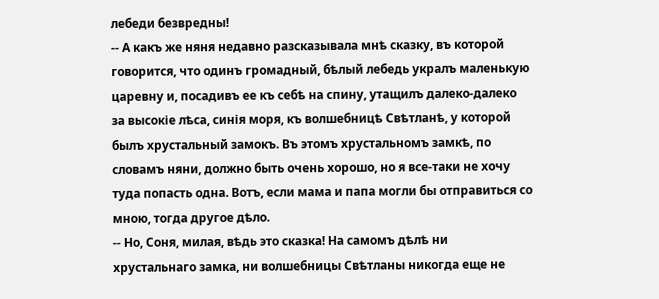лебеди безвредны!
-- А какъ же няня недавно разсказывала мнѣ сказку, въ которой говорится, что одинъ громадный, бѣлый лебедь укралъ маленькую царевну и, посадивъ ее къ себѣ на спину, утащилъ далеко-далеко за высокіе лѣса, синія моря, къ волшебницѣ Свѣтланѣ, у которой былъ хрустальный замокъ. Въ этомъ хрустальномъ замкѣ, по словамъ няни, должно быть очень хорошо, но я все-таки не хочу туда попасть одна. Вотъ, если мама и папа могли бы отправиться со мною, тогда другое дѣло.
-- Но, Соня, милая, вѣдь это сказка! На самомъ дѣлѣ ни хрустальнаго замка, ни волшебницы Свѣтланы никогда еще не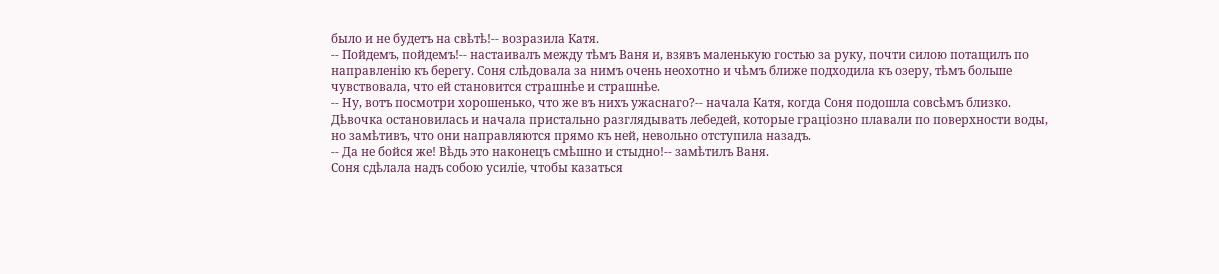было и не будетъ на свѣтѣ!-- возразила Катя.
-- Пойдемъ, пойдемъ!-- настаивалъ между тѣмъ Ваня и, взявъ маленькую гостью за руку, почти силою потащилъ по направленію къ берегу. Соня слѣдовала за нимъ очень неохотно и чѣмъ ближе подходила къ озеру, тѣмъ больше чувствовала, что ей становится страшнѣе и страшнѣе.
-- Ну, вотъ посмотри хорошенько, что же въ нихъ ужаснаго?-- начала Катя, когда Соня подошла совсѣмъ близко.
Дѣвочка остановилась и начала пристально разглядывать лебедей, которые граціозно плавали по поверхности воды, но замѣтивъ, что они направляются прямо къ ней, невольно отступила назадъ.
-- Да не бойся же! Вѣдь это наконецъ смѣшно и стыдно!-- замѣтилъ Ваня.
Соня сдѣлала надъ собою усиліе, чтобы казаться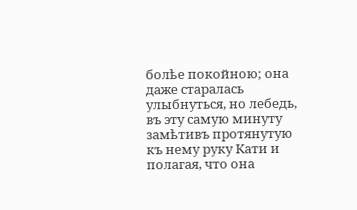болѣе покойною; она даже старалась улыбнуться, но лебедь, въ эту самую минуту замѣтивъ протянутую къ нему руку Кати и полагая, что она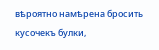вѣроятно намѣрена бросить кусочекъ булки,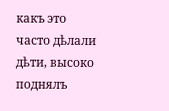какъ это часто дѣлали дѣти, высоко поднялъ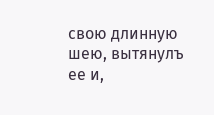свою длинную шею, вытянулъ ее и,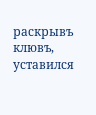раскрывъ клювъ, уставился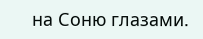на Соню глазами.